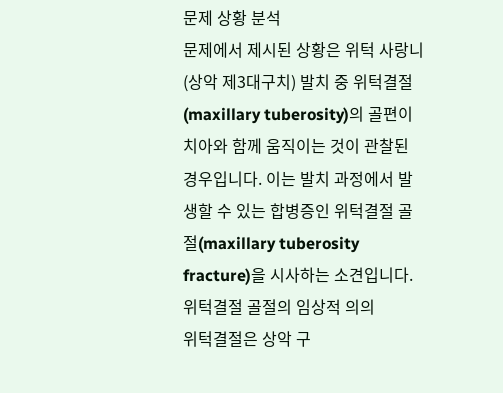문제 상황 분석
문제에서 제시된 상황은 위턱 사랑니(상악 제3대구치) 발치 중 위턱결절(maxillary tuberosity)의 골편이 치아와 함께 움직이는 것이 관찰된 경우입니다. 이는 발치 과정에서 발생할 수 있는 합병증인 위턱결절 골절(maxillary tuberosity fracture)을 시사하는 소견입니다.
위턱결절 골절의 임상적 의의
위턱결절은 상악 구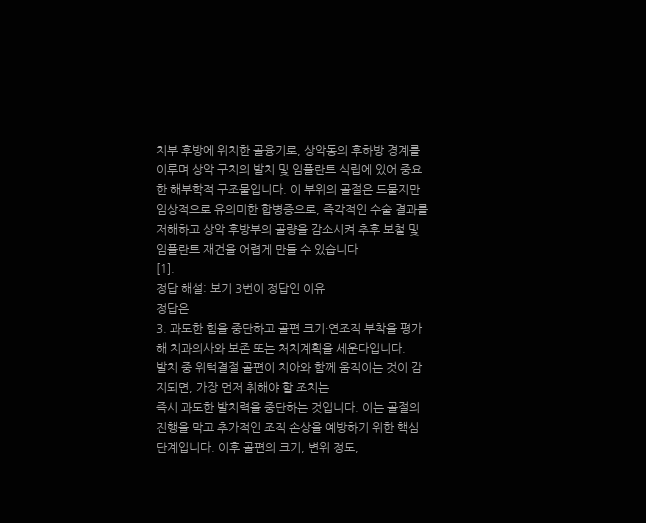치부 후방에 위치한 골융기로, 상악동의 후하방 경계를 이루며 상악 구치의 발치 및 임플란트 식립에 있어 중요한 해부학적 구조물입니다. 이 부위의 골절은 드물지만 임상적으로 유의미한 합병증으로, 즉각적인 수술 결과를 저해하고 상악 후방부의 골량을 감소시켜 추후 보철 및 임플란트 재건을 어렵게 만들 수 있습니다
[1].
정답 해설: 보기 3번이 정답인 이유
정답은
3. 과도한 힘을 중단하고 골편 크기·연조직 부착을 평가해 치과의사와 보존 또는 처치계획을 세운다입니다.
발치 중 위턱결절 골편이 치아와 함께 움직이는 것이 감지되면, 가장 먼저 취해야 할 조치는
즉시 과도한 발치력을 중단하는 것입니다. 이는 골절의 진행을 막고 추가적인 조직 손상을 예방하기 위한 핵심 단계입니다. 이후 골편의 크기, 변위 정도,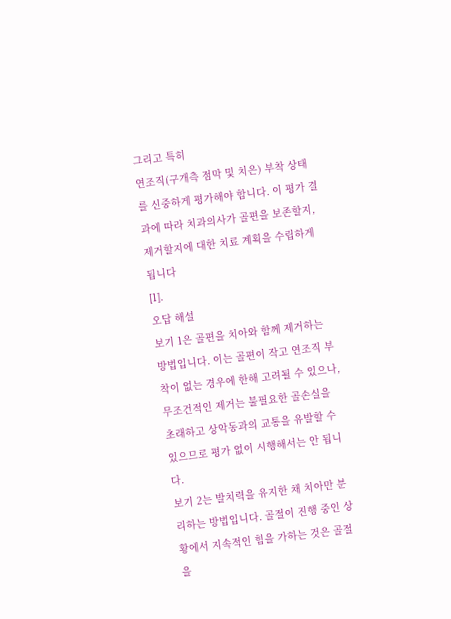그리고 특히
연조직(구개측 점막 및 치은) 부착 상태를 신중하게 평가해야 합니다. 이 평가 결과에 따라 치과의사가 골편을 보존할지, 제거할지에 대한 치료 계획을 수립하게 됩니다
[1].
오답 해설
보기 1은 골편을 치아와 함께 제거하는 방법입니다. 이는 골편이 작고 연조직 부착이 없는 경우에 한해 고려될 수 있으나, 무조건적인 제거는 불필요한 골손실을 초래하고 상악동과의 교통을 유발할 수 있으므로 평가 없이 시행해서는 안 됩니다.
보기 2는 발치력을 유지한 채 치아만 분리하는 방법입니다. 골절이 진행 중인 상황에서 지속적인 힘을 가하는 것은 골절을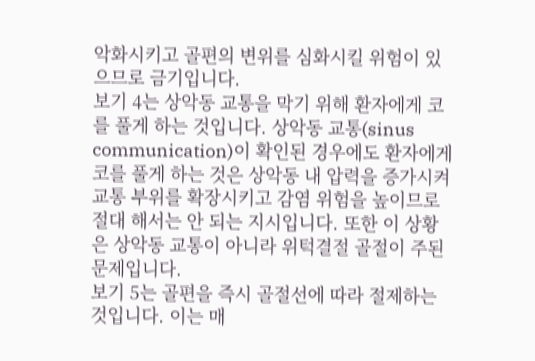악화시키고 골편의 변위를 심화시킬 위험이 있으므로 금기입니다.
보기 4는 상악동 교통을 막기 위해 환자에게 코를 풀게 하는 것입니다. 상악동 교통(sinus communication)이 확인된 경우에도 환자에게 코를 풀게 하는 것은 상악동 내 압력을 증가시켜 교통 부위를 확장시키고 감염 위험을 높이므로 절대 해서는 안 되는 지시입니다. 또한 이 상황은 상악동 교통이 아니라 위턱결절 골절이 주된 문제입니다.
보기 5는 골편을 즉시 골절선에 따라 절제하는 것입니다. 이는 매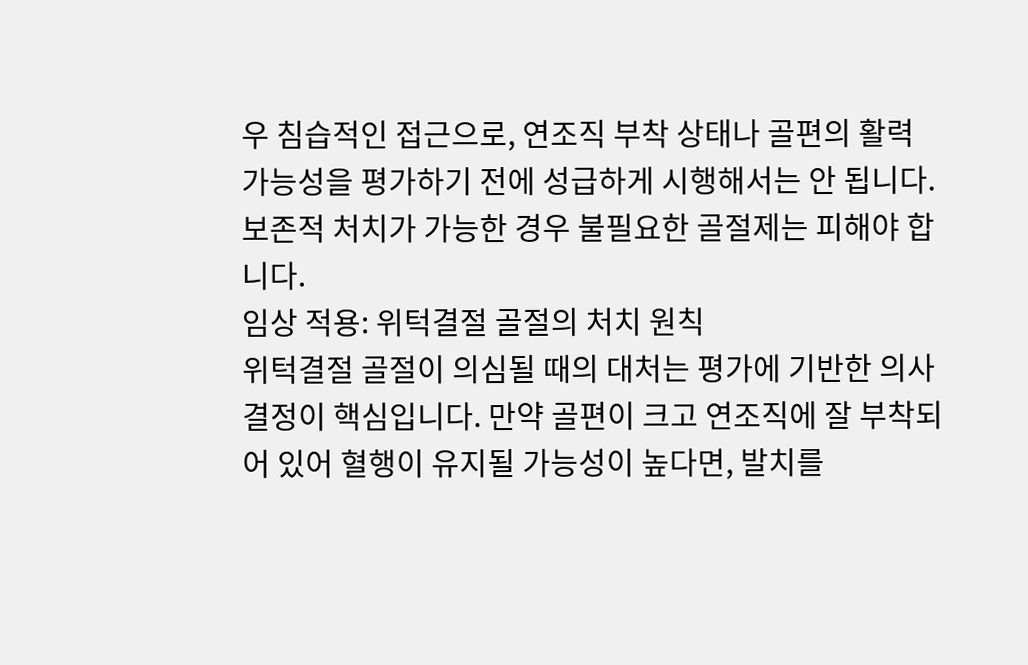우 침습적인 접근으로, 연조직 부착 상태나 골편의 활력 가능성을 평가하기 전에 성급하게 시행해서는 안 됩니다. 보존적 처치가 가능한 경우 불필요한 골절제는 피해야 합니다.
임상 적용: 위턱결절 골절의 처치 원칙
위턱결절 골절이 의심될 때의 대처는 평가에 기반한 의사 결정이 핵심입니다. 만약 골편이 크고 연조직에 잘 부착되어 있어 혈행이 유지될 가능성이 높다면, 발치를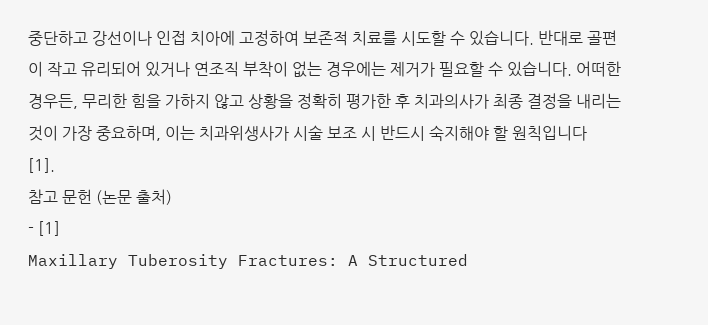중단하고 강선이나 인접 치아에 고정하여 보존적 치료를 시도할 수 있습니다. 반대로 골편이 작고 유리되어 있거나 연조직 부착이 없는 경우에는 제거가 필요할 수 있습니다. 어떠한 경우든, 무리한 힘을 가하지 않고 상황을 정확히 평가한 후 치과의사가 최종 결정을 내리는 것이 가장 중요하며, 이는 치과위생사가 시술 보조 시 반드시 숙지해야 할 원칙입니다
[1].
참고 문헌 (논문 출처)
- [1]
Maxillary Tuberosity Fractures: A Structured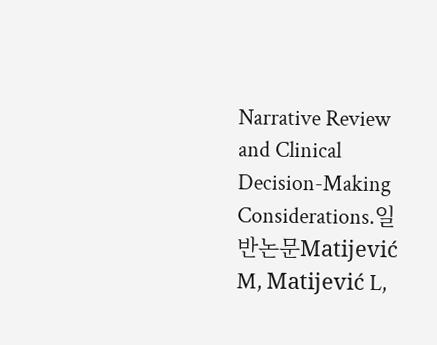Narrative Review and Clinical Decision-Making Considerations.일반논문Matijević M, Matijević L,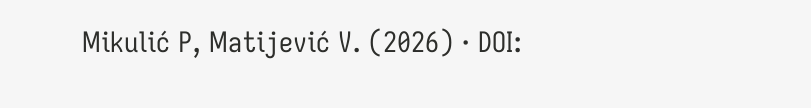Mikulić P, Matijević V. (2026) · DOI: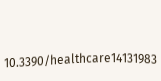10.3390/healthcare14131983